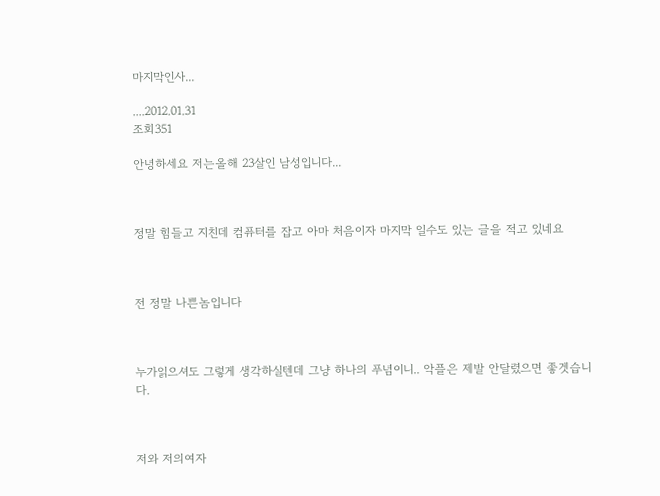마지막인사...

....2012.01.31
조회351

안녕하세요 저는올해 23살인 남성입니다...



정말 힘들고 지친데 컴퓨터를 잡고 아마 처음이자 마지막 일수도 있는 글을 적고 있네요



전 정말 나쁜놈입니다



누가읽으셔도 그렇게 생각하실텐데 그냥 하나의 푸념이니.. 악플은 제발 안달렸으면 좋겟습니다.



저와 저의여자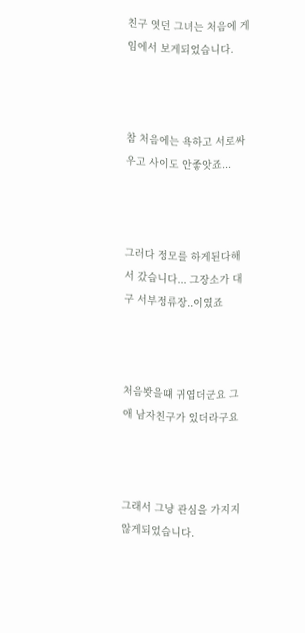친구 엿던 그녀는 처음에 게임에서 보게되었습니다.



참 처음에는 욕하고 서로싸우고 사이도 안좋앗죠...



그러다 정모를 하게된다해서 갔습니다... 그장소가 대구 서부정류장..이였죠



처음봣을떄 귀엽더군요 그애 남자친구가 있더라구요



그래서 그냥 관심을 가지지 않게되었습니다.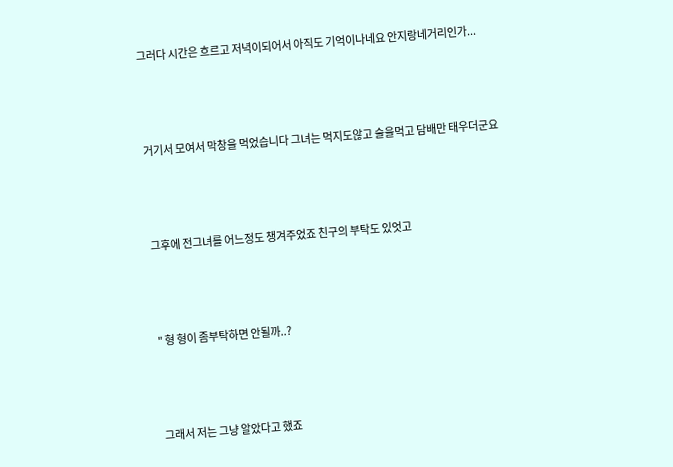그러다 시간은 흐르고 저녁이되어서 아직도 기억이나네요 안지랑네거리인가...



거기서 모여서 막창을 먹었습니다 그녀는 먹지도않고 술을먹고 담배만 태우더군요



그후에 전그녀를 어느정도 챙겨주었죠 친구의 부탁도 있엇고



" 형 형이 좀부탁하면 안될까..?



그래서 저는 그냥 알았다고 했죠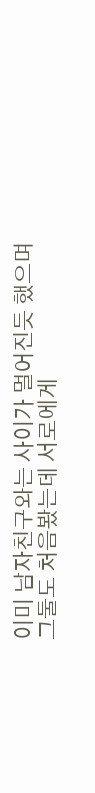이미 남자친구와는 사이가 멀어진듯 했으며 그둘도 처음봤는데 서로에게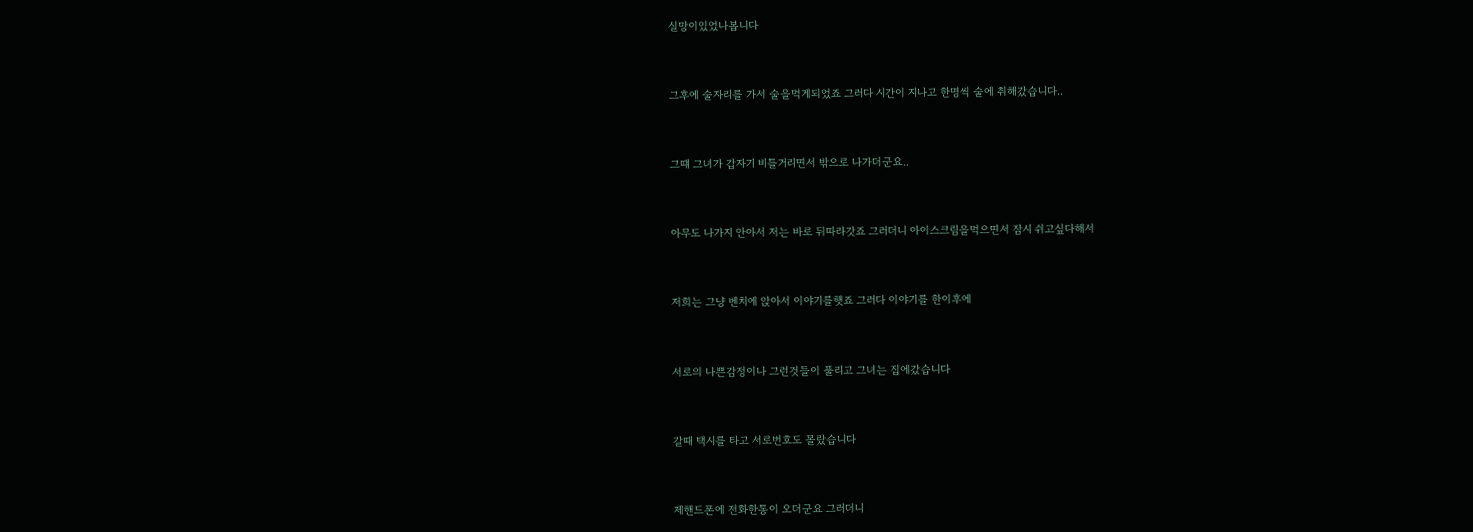실망이있었나봅니다



그후에 술자리를 가서 술을먹게되었죠 그러다 시간이 지나고 한명씩 술에 취해갔습니다..



그떄 그녀가 갑자기 비틀거리면서 밖으로 나가더군요..



아무도 나가지 안아서 저는 바로 뒤따라갓죠 그러더니 아이스크림을먹으면서 잠시 쉬고싶다해서



저희는 그냥 벤치에 앉아서 이야기를햇죠 그러다 이야기를 한이후에



서로의 나쁜감정이나 그런것들이 풀리고 그녀는 집에갔습니다



갈때 택시를 타고 서로번호도 몰랐습니다



제핸드폰에 전화한통이 오더군요 그러더니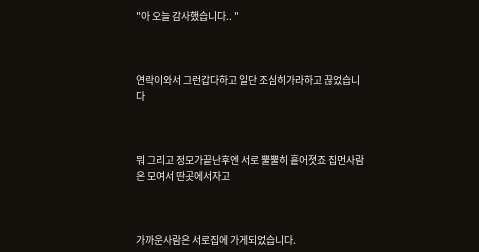"아 오늘 감사했습니다.. "



연락이와서 그런갑다하고 일단 조심히가라하고 끊었습니다



뭐 그리고 정모가끝난후엔 서로 뿔뿔히 흩어졋죠 집먼사람은 모여서 딴곳에서자고



가까운사람은 서로집에 가게되었습니다.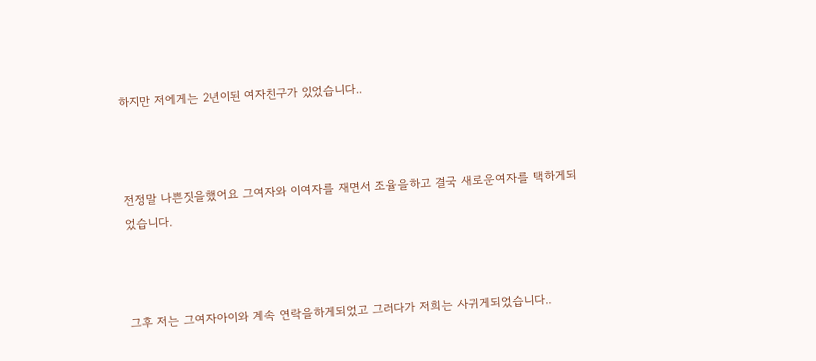하지만 저에게는 2년이된 여자친구가 있었습니다..



전정말 나쁜짓을했어요 그여자와 이여자를 재면서 조율을하고 결국 새로운여자를 택하게되었습니다.



그후 저는 그여자아이와 계속 연락을하게되었고 그러다가 저희는 사귀게되었습니다..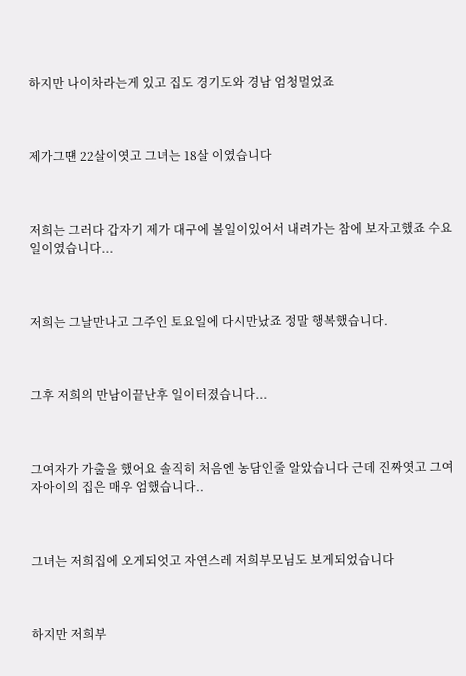하지만 나이차라는게 있고 집도 경기도와 경남 엄청멀었죠



제가그떈 22살이엿고 그녀는 18살 이였습니다



저희는 그러다 갑자기 제가 대구에 볼일이있어서 내려가는 참에 보자고했죠 수요일이였습니다...



저희는 그날만나고 그주인 토요일에 다시만났죠 정말 행복했습니다.



그후 저희의 만남이끝난후 일이터졌습니다...



그여자가 가출을 했어요 솔직히 처음엔 농담인줄 알았습니다 근데 진짜엿고 그여자아이의 집은 매우 엄했습니다..



그녀는 저희집에 오게되엇고 자연스레 저희부모님도 보게되었습니다



하지만 저희부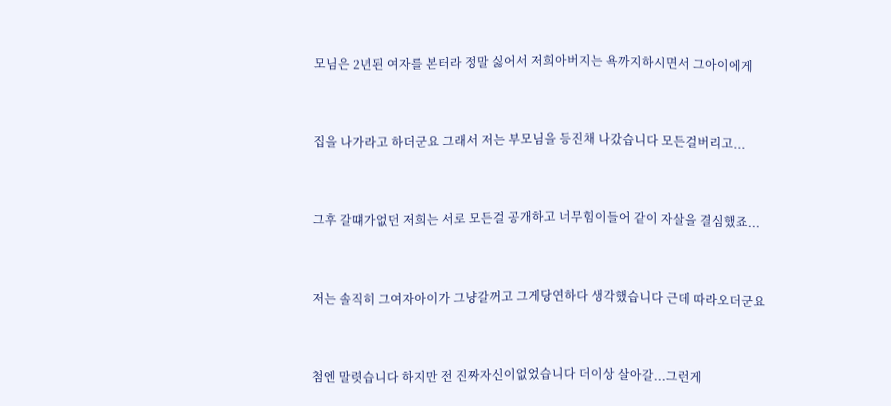모님은 2년된 여자를 본터라 정말 싫어서 저희아버지는 욕까지하시면서 그아이에게



집을 나가라고 하더군요 그래서 저는 부모님을 등진채 나갔습니다 모든걸버리고...



그후 갈떄가없던 저희는 서로 모든걸 공개하고 너무힘이들어 같이 자살을 결심했죠...



저는 솔직히 그여자아이가 그냥갈꺼고 그게당연하다 생각했습니다 근데 따라오더군요



첨엔 말렷습니다 하지만 전 진짜자신이없었습니다 더이상 살아갈...그런게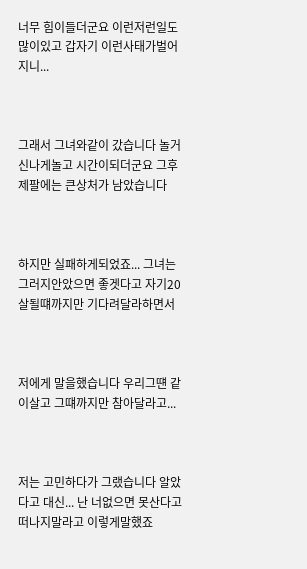너무 힘이들더군요 이런저런일도 많이있고 갑자기 이런사태가벌어지니...



그래서 그녀와같이 갔습니다 놀거 신나게놀고 시간이되더군요 그후 제팔에는 큰상처가 남았습니다



하지만 실패하게되었죠... 그녀는 그러지안았으면 좋겟다고 자기20살될떄까지만 기다려달라하면서



저에게 말을했습니다 우리그떈 같이살고 그떄까지만 참아달라고...



저는 고민하다가 그랬습니다 알았다고 대신... 난 너없으면 못산다고 떠나지말라고 이렇게말했죠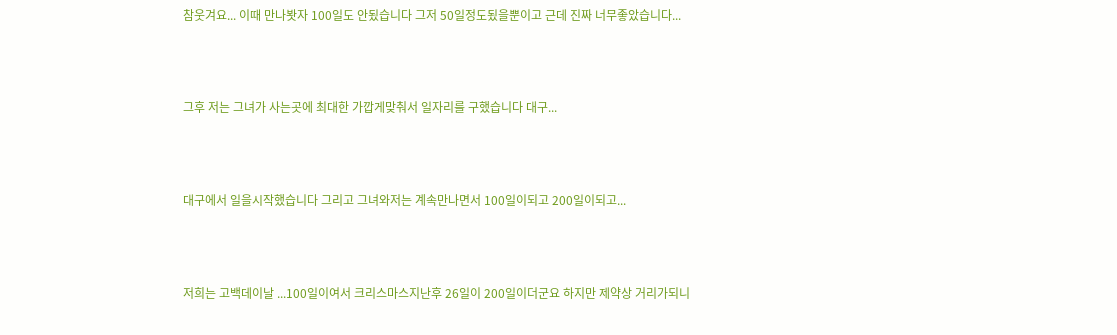참웃겨요... 이때 만나봣자 100일도 안됬습니다 그저 50일정도됬을뿐이고 근데 진짜 너무좋았습니다...



그후 저는 그녀가 사는곳에 최대한 가깝게맞춰서 일자리를 구했습니다 대구...



대구에서 일을시작했습니다 그리고 그녀와저는 계속만나면서 100일이되고 200일이되고...



저희는 고백데이날 ...100일이여서 크리스마스지난후 26일이 200일이더군요 하지만 제약상 거리가되니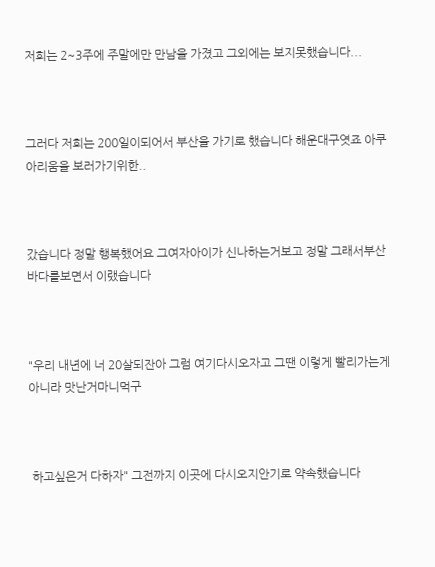저희는 2~3주에 주말에만 만남을 가졌고 그외에는 보지못했습니다...



그러다 저희는 200일이되어서 부산을 가기로 했습니다 해운대구엿죠 아쿠아리움을 보러가기위한..



갔습니다 정말 행복했어요 그여자아이가 신나하는거보고 정말 그래서부산 바다를보면서 이랬습니다



"우리 내년에 너 20살되잔아 그럼 여기다시오자고 그땐 이렇게 빨리가는게아니라 맛난거마니먹구



 하고싶은거 다하자" 그전까지 이곳에 다시오지안기로 약속했습니다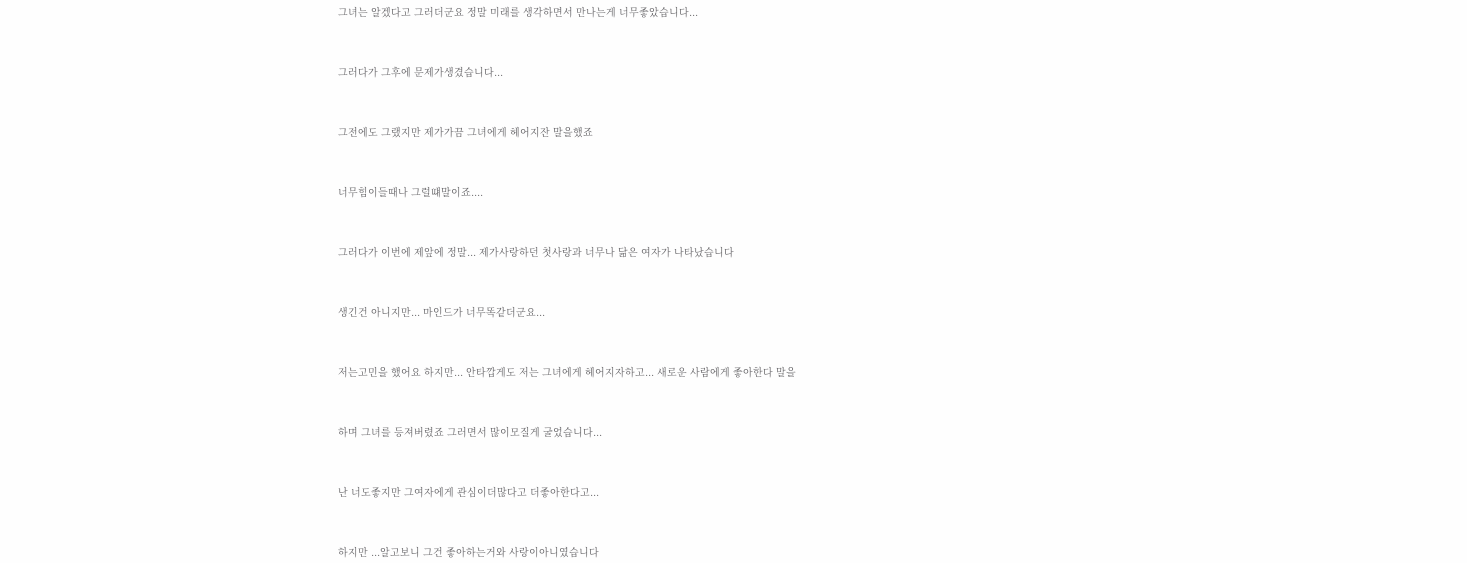그녀는 알겠다고 그러더군요 정말 미래를 생각하면서 만나는게 너무좋았습니다...



그러다가 그후에 문제가생겼습니다...



그전에도 그랬지만 제가가끔 그녀에게 헤어지잔 말을했죠



너무힘이들때나 그럴떄말이죠....



그러다가 이번에 제앞에 정말... 제가사랑하던 첫사랑과 너무나 닮은 여자가 나타났습니다



생긴건 아니지만... 마인드가 너무똑같더군요...



저는고민을 했어요 하지만... 안타깝게도 저는 그녀에게 헤어지자하고... 새로운 사람에게 좋아한다 말을



하며 그녀를 등져버렸죠 그러면서 많이모질게 굴었습니다...



난 너도좋지만 그여자에게 관심이더많다고 더좋아한다고...



하지만 ...알고보니 그건 좋아하는거와 사랑이아니였습니다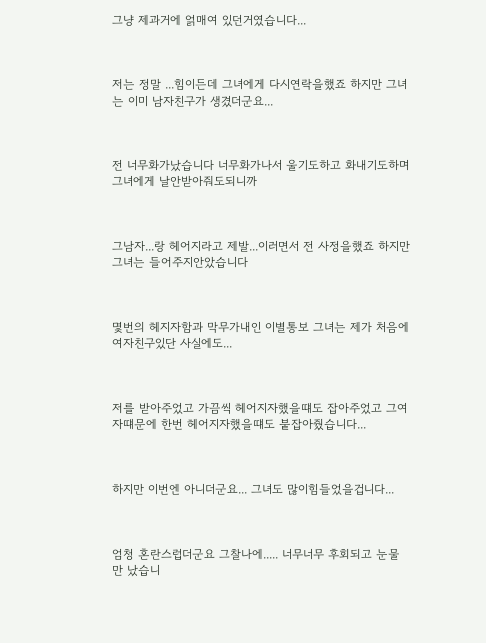그냥 제과거에 얽매여 있던거였습니다...



저는 정말 ...힘이든데 그녀에게 다시연락을했죠 하지만 그녀는 이미 남자친구가 생겼더군요...



전 너무화가났습니다 너무화가나서 울기도하고 화내기도하며 그녀에게 날안받아줘도되니까



그남자...랑 헤어지라고 제발...이러면서 전 사정을했죠 하지만 그녀는 들어주지안았습니다



몇번의 헤지자함과 막무가내인 이별통보 그녀는 제가 처음에 여자친구있단 사실에도...



저를 받아주었고 가끔씩 헤어지자했을떄도 잡아주었고 그여자떄문에 한번 헤어지자했을떄도 붙잡아줬습니다...



하지만 이번엔 아니더군요... 그녀도 많이힘들었을겁니다...



엄청 혼란스럽더군요 그찰나에..... 너무너무 후회되고 눈물만 났습니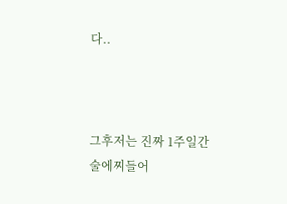다..



그후저는 진짜 1주일간 술에찌들어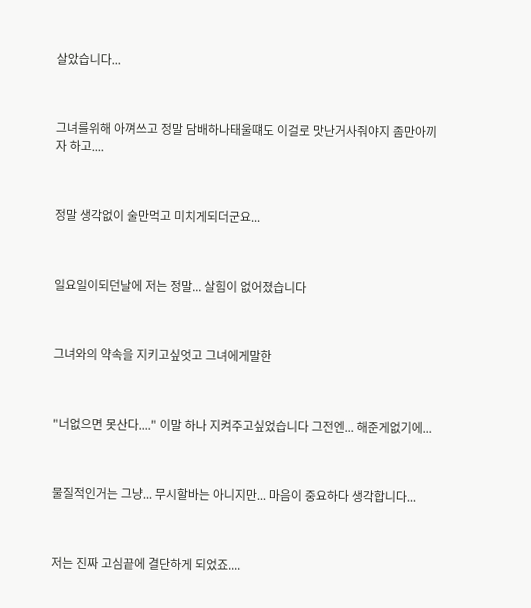살았습니다...



그녀를위해 아껴쓰고 정말 담배하나태울떄도 이걸로 맛난거사줘야지 좀만아끼자 하고....



정말 생각없이 술만먹고 미치게되더군요...



일요일이되던날에 저는 정말... 살힘이 없어졌습니다



그녀와의 약속을 지키고싶엇고 그녀에게말한



"너없으면 못산다...." 이말 하나 지켜주고싶었습니다 그전엔... 해준게없기에...



물질적인거는 그냥... 무시할바는 아니지만... 마음이 중요하다 생각합니다...



저는 진짜 고심끝에 결단하게 되었죠....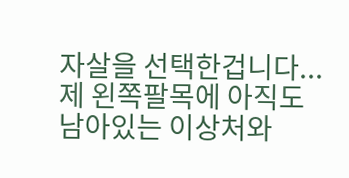자살을 선택한겁니다... 제 왼쪽팔목에 아직도남아있는 이상처와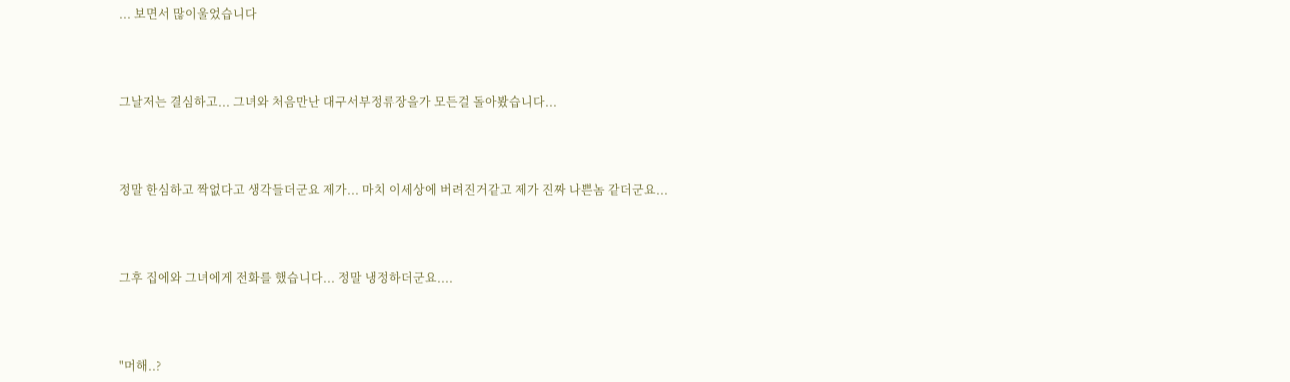... 보면서 많이울었습니다



그날저는 결심하고... 그녀와 처음만난 대구서부정류장을가 모든걸 돌아봤습니다...



정말 한심하고 짝없다고 생각들더군요 제가... 마치 이세상에 버려진거같고 제가 진짜 나쁜놈 같더군요...



그후 집에와 그녀에게 전화를 했습니다... 정말 냉정하더군요....



"머해..?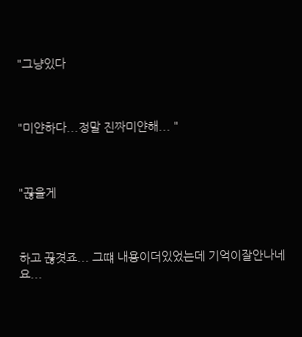"그냥있다



"미얀하다...정말 진짜미얀해... "



"끊을게



하고 끊겻죠... 그떄 내용이더있었는데 기억이잘안나네요...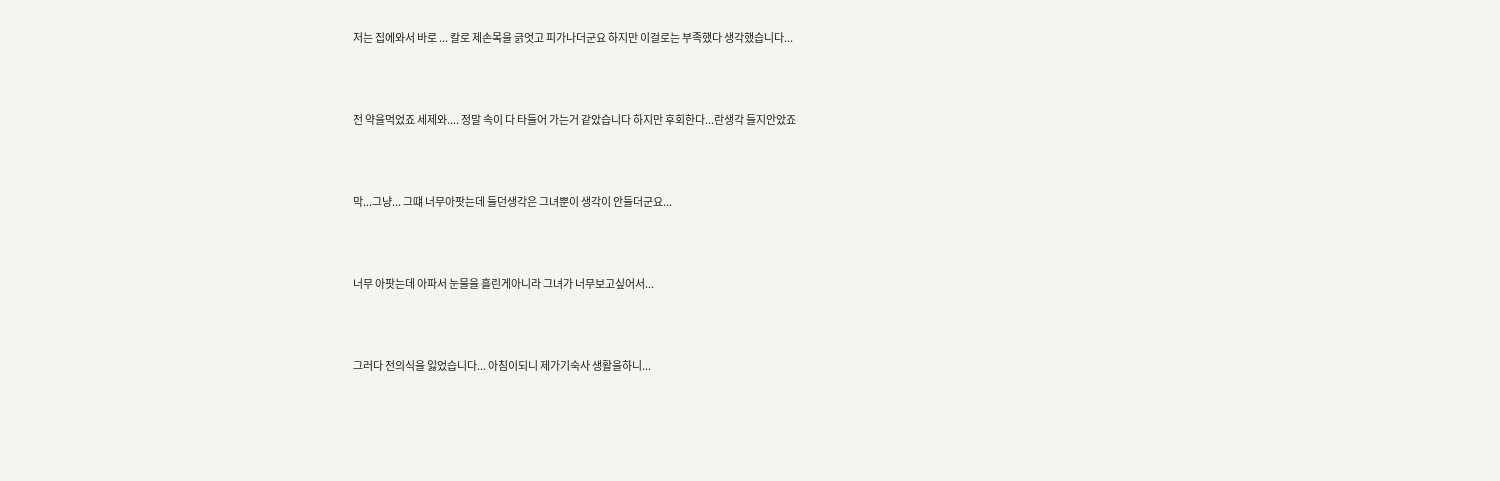저는 집에와서 바로 ... 칼로 제손목을 긁엇고 피가나더군요 하지만 이걸로는 부족했다 생각했습니다...



전 약을먹었죠 세제와.... 정말 속이 다 타들어 가는거 같았습니다 하지만 후회한다...란생각 들지안았죠



막...그냥... 그떄 너무아팟는데 들던생각은 그녀뿐이 생각이 안들더군요...



너무 아팟는데 아파서 눈물을 흘린게아니라 그녀가 너무보고싶어서...



그러다 전의식을 잃었습니다... 아침이되니 제가기숙사 생활을하니...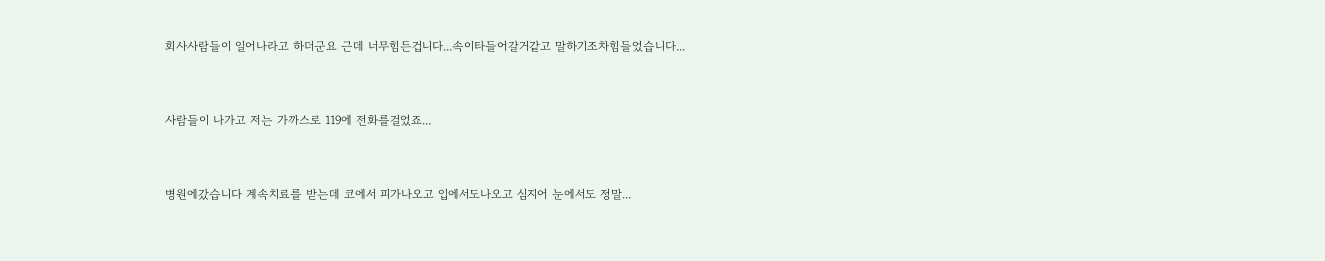회사사람들이 일어나라고 하더군요 근데 너무힘든겁니다...속이타들어갈거같고 말하기조차힘들었습니다...



사람들이 나가고 저는 가까스로 119에 전화를걸었죠...



병원에갔습니다 계속치료를 받는데 코에서 피가나오고 입에서도나오고 심지어 눈에서도 정말...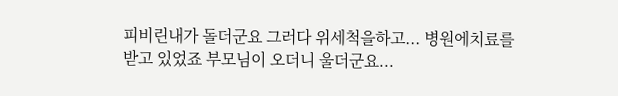피비린내가 돌더군요 그러다 위세척을하고... 병원에치료를 받고 있었죠 부모님이 오더니 울더군요...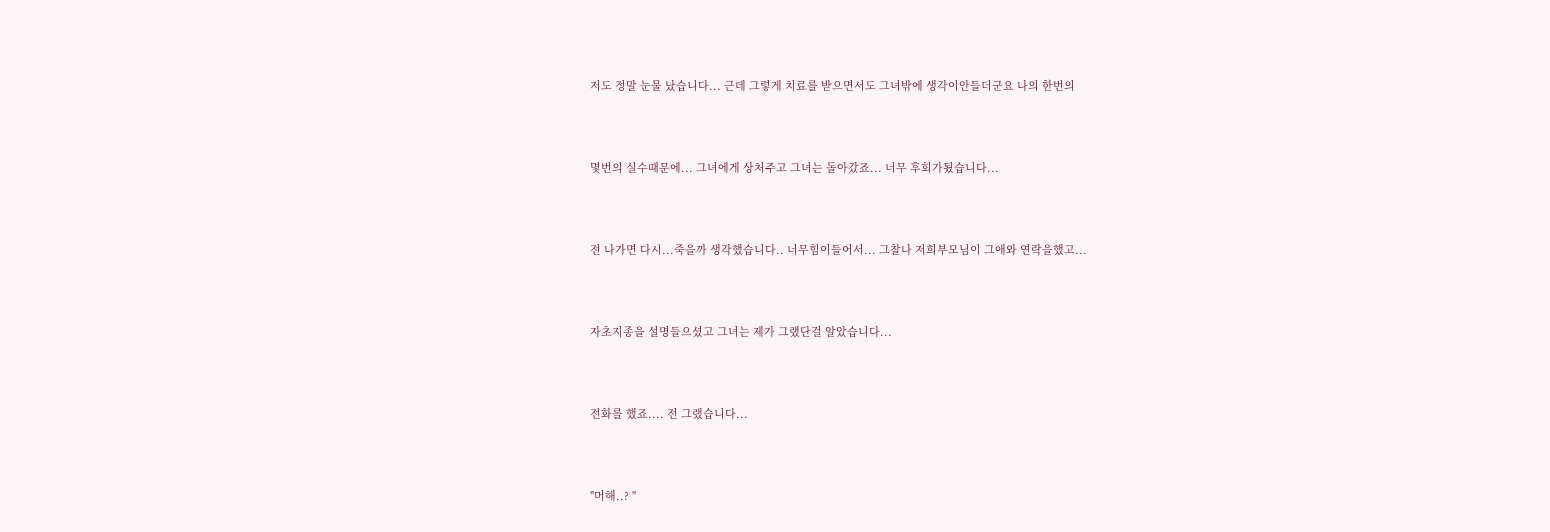저도 정말 눈물 났습니다... 근데 그렇게 치료를 받으면서도 그녀밖에 생각이안들더군요 나의 한번의



몇번의 실수때문에... 그녀에게 상처주고 그녀는 돌아갔죠... 너무 후회가됬습니다...



전 나가면 다시...죽을까 생각했습니다.. 너무힘이들어서... 그찰나 저희부모님이 그애와 연락을했고...



자초지종을 설명들으셨고 그녀는 제가 그랬단걸 알았습니다...



전화를 했죠.... 전 그랬습니다...



"머해..? "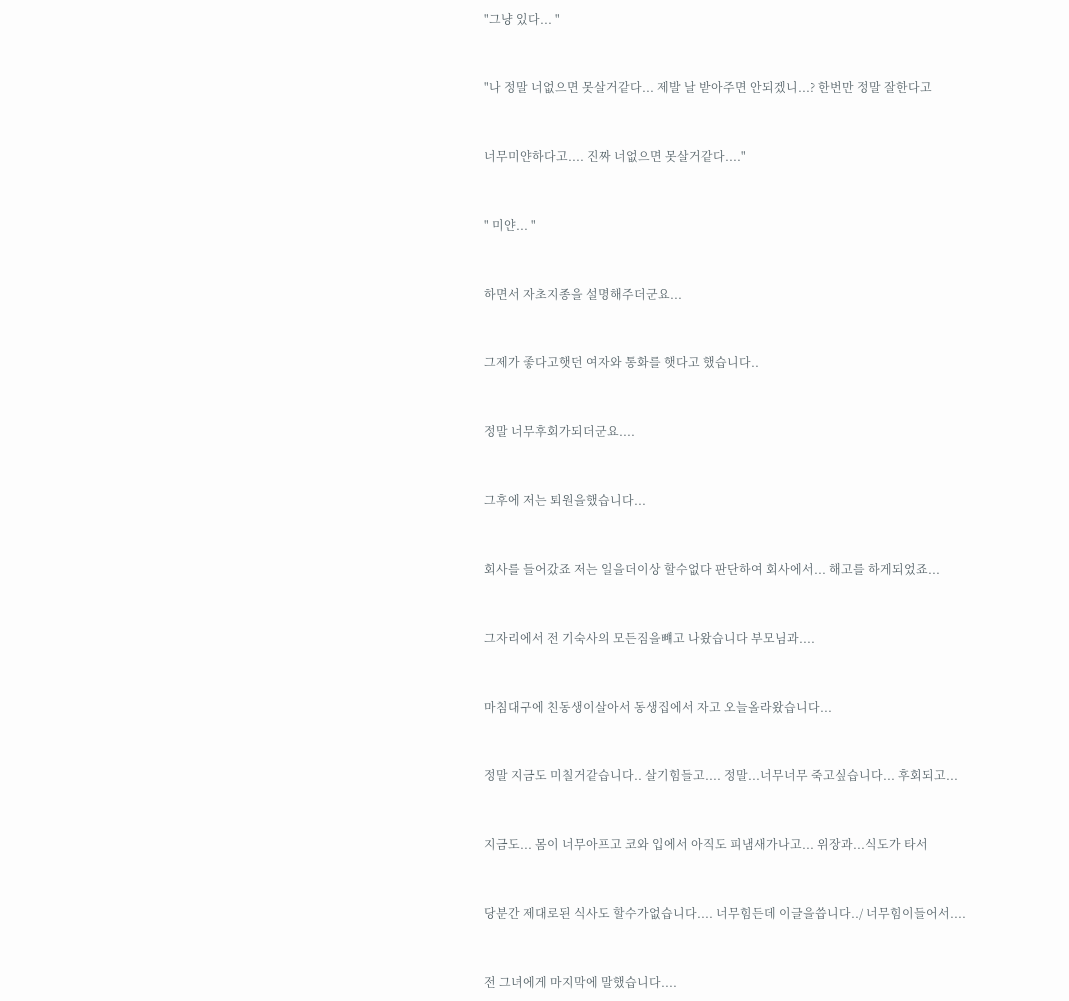"그냥 있다... "



"나 정말 너없으면 못살거같다... 제발 날 받아주면 안되겠니...? 한번만 정말 잘한다고



너무미얀하다고.... 진짜 너없으면 못살거같다...."



" 미얀... "



하면서 자초지종을 설명해주더군요...



그제가 좋다고햇던 여자와 통화를 햇다고 했습니다..



정말 너무후회가되더군요....



그후에 저는 퇴원을했습니다...



회사를 들어갔죠 저는 일을더이상 할수없다 판단하여 회사에서... 해고를 하게되었죠...



그자리에서 전 기숙사의 모든짐을뺴고 나왔습니다 부모님과....



마침대구에 친동생이살아서 동생집에서 자고 오늘올라왔습니다...



정말 지금도 미칠거같습니다.. 살기힘들고.... 정말...너무너무 죽고싶습니다... 후회되고...



지금도... 몸이 너무아프고 코와 입에서 아직도 피냄새가나고... 위장과...식도가 타서



당분간 제대로된 식사도 할수가없습니다.... 너무힘든데 이글을씁니다../ 너무힘이들어서....



전 그녀에게 마지막에 말했습니다....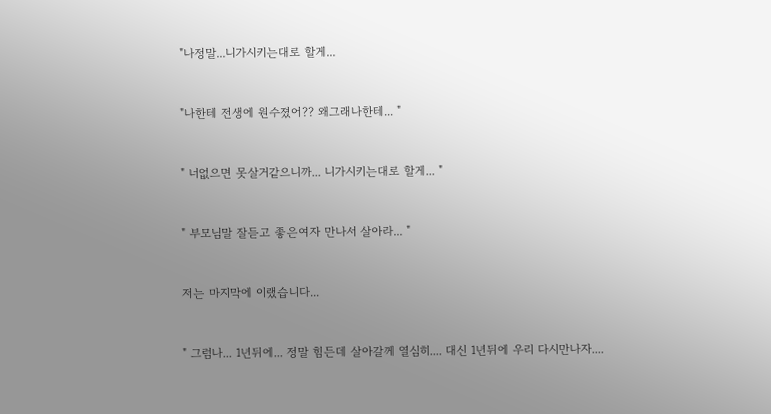"나정말...니가시키는대로 할게...



"나한테 전생에 원수졌어?? 왜그래나한테... "



" 너없으면 못살거같으니까... 니가시키는대로 할게... "



" 부모님말 잘듣고 좋은여자 만나서 살아라... "



저는 마지막에 이랬습니다...



" 그럼나... 1년뒤에... 정말 힘든데 살아갈께 열심히.... 대신 1년뒤에 우리 다시만나자....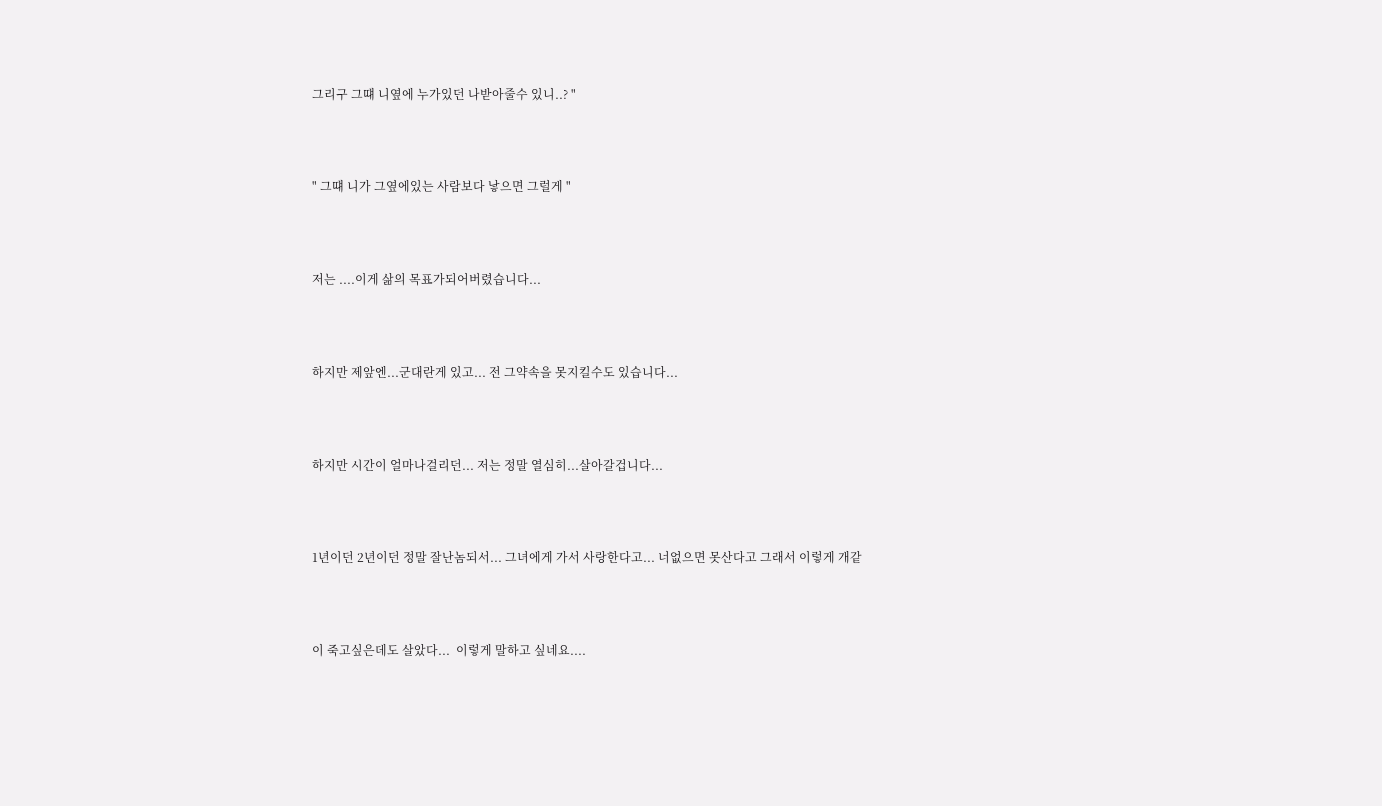그리구 그떄 니옆에 누가있던 나받아줄수 있니..? "



" 그떄 니가 그옆에있는 사람보다 낳으면 그럴게 "



저는 ....이게 삶의 목표가되어버렸습니다...



하지만 제앞엔...군대란게 있고... 전 그약속을 못지킬수도 있습니다...



하지만 시간이 얼마나걸리던... 저는 정말 열심히...살아갈겁니다...



1년이던 2년이던 정말 잘난놈되서... 그녀에게 가서 사랑한다고... 너없으면 못산다고 그래서 이렇게 개같



이 죽고싶은데도 살았다...  이렇게 말하고 싶네요....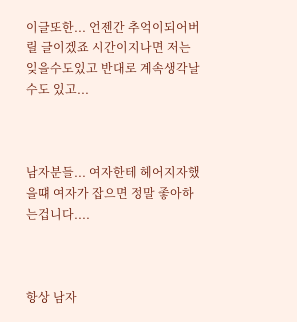이글또한... 언젠간 추억이되어버릴 글이겠죠 시간이지나면 저는 잊을수도있고 반대로 계속생각날수도 있고...



남자분들... 여자한테 헤어지자했을떄 여자가 잡으면 정말 좋아하는겁니다....



항상 남자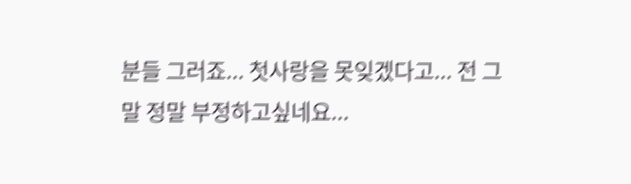분들 그러죠... 첫사랑을 못잊겠다고... 전 그말 정말 부정하고싶네요...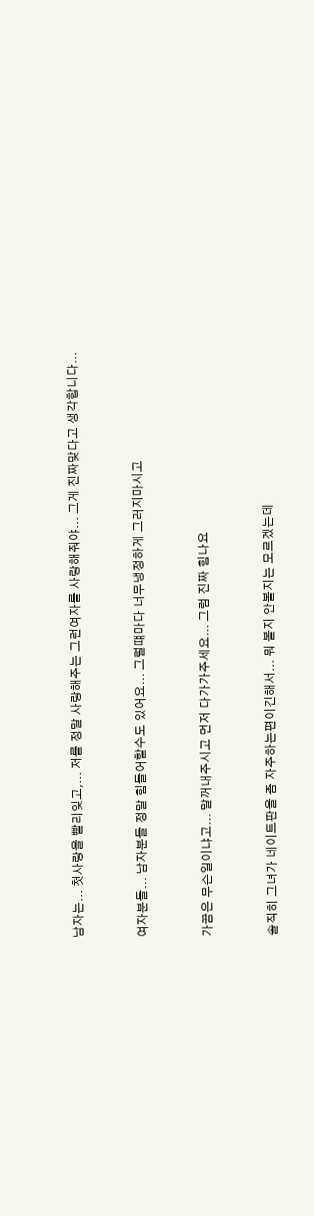남자는... 첫사랑을 빨리잊고,... 저를 정말 사랑해주는 그런여자를 사랑해줘야... 그게 진짜맞다고 생각합니다...



여자분들... 남자분들 정말 힘들어할수도 있어요... 그럴떄마다 너무냉정하게 그러지마시고



가끔은 무슨일이냐고... 말꺼내주시고 먼저 다가가주세요... 그럼 진짜 힘나요



솔직히 그녀가 네이트판을 좀 자주하는편이긴해서... 뭐 볼지 안볼지는 모르겠는데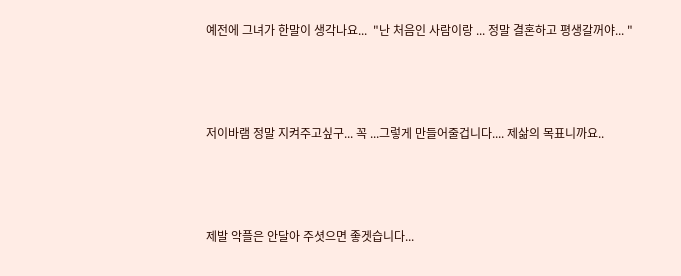예전에 그녀가 한말이 생각나요...  "난 처음인 사람이랑 ... 정말 결혼하고 평생갈꺼야... "



저이바램 정말 지켜주고싶구... 꼭 ...그렇게 만들어줄겁니다.... 제삶의 목표니까요..



제발 악플은 안달아 주셧으면 좋겟습니다...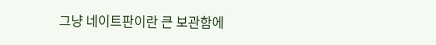그냥 네이트판이란 큰 보관함에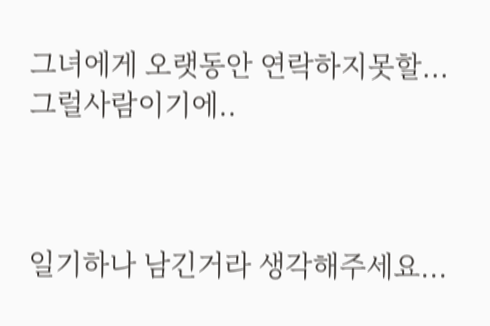그녀에게 오랫동안 연락하지못할... 그럴사람이기에..



일기하나 남긴거라 생각해주세요...